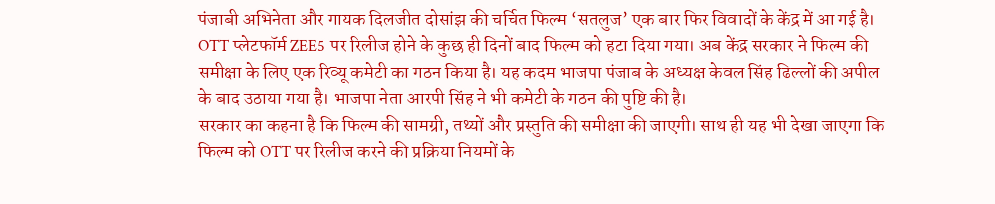पंजाबी अभिनेता और गायक दिलजीत दोसांझ की चर्चित फिल्म ‘सतलुज’ एक बार फिर विवादों के केंद्र में आ गई है। OTT प्लेटफॉर्म ZEE5 पर रिलीज होने के कुछ ही दिनों बाद फिल्म को हटा दिया गया। अब केंद्र सरकार ने फिल्म की समीक्षा के लिए एक रिव्यू कमेटी का गठन किया है। यह कदम भाजपा पंजाब के अध्यक्ष केवल सिंह ढिल्लों की अपील के बाद उठाया गया है। भाजपा नेता आरपी सिंह ने भी कमेटी के गठन की पुष्टि की है।
सरकार का कहना है कि फिल्म की सामग्री, तथ्यों और प्रस्तुति की समीक्षा की जाएगी। साथ ही यह भी देखा जाएगा कि फिल्म को OTT पर रिलीज करने की प्रक्रिया नियमों के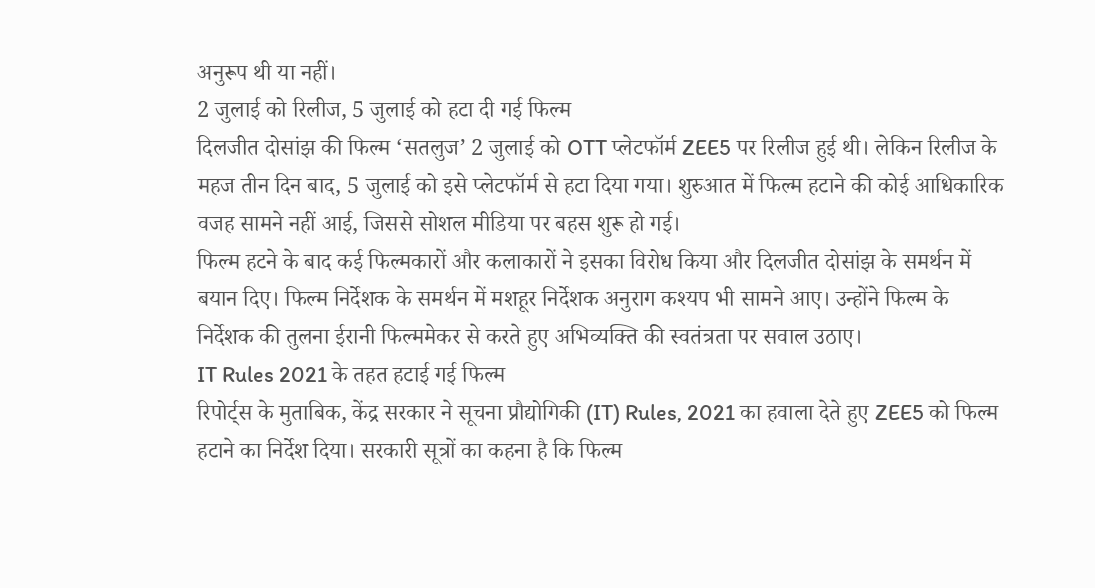अनुरूप थी या नहीं।
2 जुलाई को रिलीज, 5 जुलाई को हटा दी गई फिल्म
दिलजीत दोसांझ की फिल्म ‘सतलुज’ 2 जुलाई को OTT प्लेटफॉर्म ZEE5 पर रिलीज हुई थी। लेकिन रिलीज के महज तीन दिन बाद, 5 जुलाई को इसे प्लेटफॉर्म से हटा दिया गया। शुरुआत में फिल्म हटाने की कोई आधिकारिक वजह सामने नहीं आई, जिससे सोशल मीडिया पर बहस शुरू हो गई।
फिल्म हटने के बाद कई फिल्मकारों और कलाकारों ने इसका विरोध किया और दिलजीत दोसांझ के समर्थन में बयान दिए। फिल्म निर्देशक के समर्थन में मशहूर निर्देशक अनुराग कश्यप भी सामने आए। उन्होंने फिल्म के निर्देशक की तुलना ईरानी फिल्ममेकर से करते हुए अभिव्यक्ति की स्वतंत्रता पर सवाल उठाए।
IT Rules 2021 के तहत हटाई गई फिल्म
रिपोर्ट्स के मुताबिक, केंद्र सरकार ने सूचना प्रौद्योगिकी (IT) Rules, 2021 का हवाला देते हुए ZEE5 को फिल्म हटाने का निर्देश दिया। सरकारी सूत्रों का कहना है कि फिल्म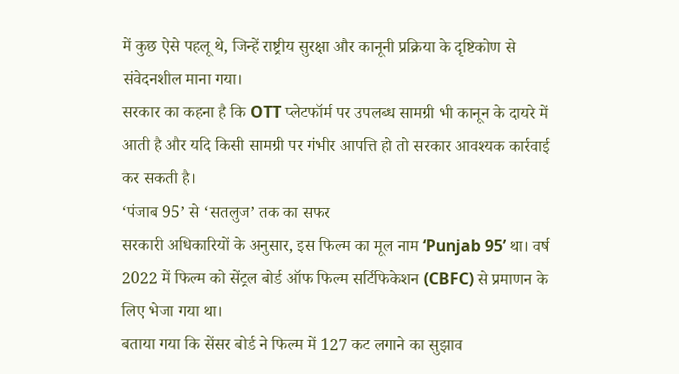में कुछ ऐसे पहलू थे, जिन्हें राष्ट्रीय सुरक्षा और कानूनी प्रक्रिया के दृष्टिकोण से संवेदनशील माना गया।
सरकार का कहना है कि OTT प्लेटफॉर्म पर उपलब्ध सामग्री भी कानून के दायरे में आती है और यदि किसी सामग्री पर गंभीर आपत्ति हो तो सरकार आवश्यक कार्रवाई कर सकती है।
‘पंजाब 95’ से ‘सतलुज’ तक का सफर
सरकारी अधिकारियों के अनुसार, इस फिल्म का मूल नाम ‘Punjab 95’ था। वर्ष 2022 में फिल्म को सेंट्रल बोर्ड ऑफ फिल्म सर्टिफिकेशन (CBFC) से प्रमाणन के लिए भेजा गया था।
बताया गया कि सेंसर बोर्ड ने फिल्म में 127 कट लगाने का सुझाव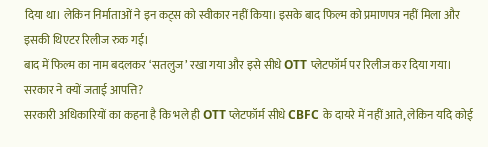दिया था। लेकिन निर्माताओं ने इन कट्स को स्वीकार नहीं किया। इसके बाद फिल्म को प्रमाणपत्र नहीं मिला और इसकी थिएटर रिलीज रुक गई।
बाद में फिल्म का नाम बदलकर ‘सतलुज’ रखा गया और इसे सीधे OTT प्लेटफॉर्म पर रिलीज कर दिया गया।
सरकार ने क्यों जताई आपत्ति?
सरकारी अधिकारियों का कहना है कि भले ही OTT प्लेटफॉर्म सीधे CBFC के दायरे में नहीं आते, लेकिन यदि कोई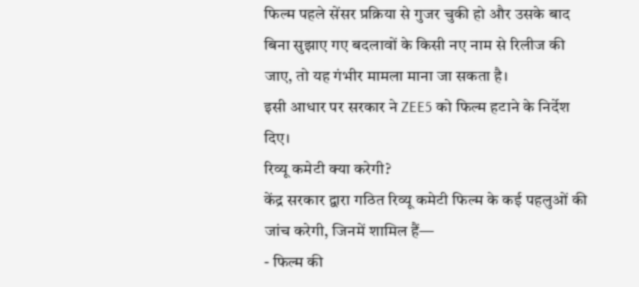फिल्म पहले सेंसर प्रक्रिया से गुजर चुकी हो और उसके बाद बिना सुझाए गए बदलावों के किसी नए नाम से रिलीज की जाए, तो यह गंभीर मामला माना जा सकता है।
इसी आधार पर सरकार ने ZEE5 को फिल्म हटाने के निर्देश दिए।
रिव्यू कमेटी क्या करेगी?
केंद्र सरकार द्वारा गठित रिव्यू कमेटी फिल्म के कई पहलुओं की जांच करेगी, जिनमें शामिल हैं—
- फिल्म की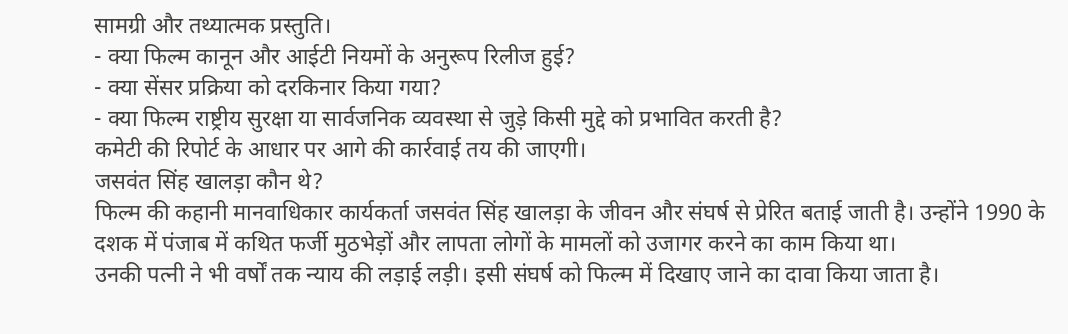सामग्री और तथ्यात्मक प्रस्तुति।
- क्या फिल्म कानून और आईटी नियमों के अनुरूप रिलीज हुई?
- क्या सेंसर प्रक्रिया को दरकिनार किया गया?
- क्या फिल्म राष्ट्रीय सुरक्षा या सार्वजनिक व्यवस्था से जुड़े किसी मुद्दे को प्रभावित करती है?
कमेटी की रिपोर्ट के आधार पर आगे की कार्रवाई तय की जाएगी।
जसवंत सिंह खालड़ा कौन थे?
फिल्म की कहानी मानवाधिकार कार्यकर्ता जसवंत सिंह खालड़ा के जीवन और संघर्ष से प्रेरित बताई जाती है। उन्होंने 1990 के दशक में पंजाब में कथित फर्जी मुठभेड़ों और लापता लोगों के मामलों को उजागर करने का काम किया था।
उनकी पत्नी ने भी वर्षों तक न्याय की लड़ाई लड़ी। इसी संघर्ष को फिल्म में दिखाए जाने का दावा किया जाता है।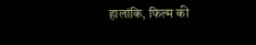हालांकि, फिल्म की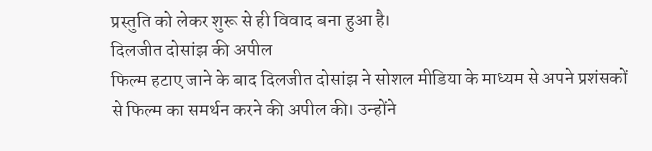प्रस्तुति को लेकर शुरू से ही विवाद बना हुआ है।
दिलजीत दोसांझ की अपील
फिल्म हटाए जाने के बाद दिलजीत दोसांझ ने सोशल मीडिया के माध्यम से अपने प्रशंसकों से फिल्म का समर्थन करने की अपील की। उन्होंने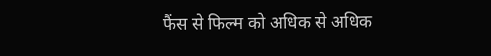फैंस से फिल्म को अधिक से अधिक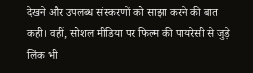देखने और उपलब्ध संस्करणों को साझा करने की बात कही। वहीं, सोशल मीडिया पर फिल्म की पायरेसी से जुड़े लिंक भी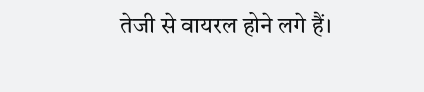तेजी से वायरल होने लगे हैं।